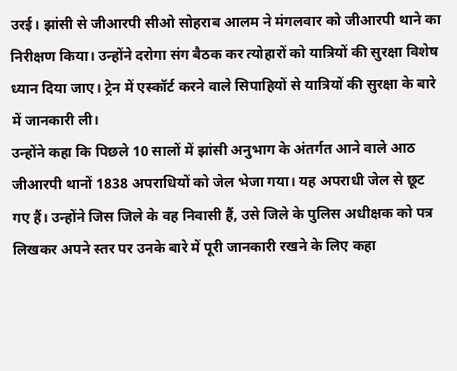उरई। झांसी से जीआरपी सीओ सोहराब आलम ने मंगलवार को जीआरपी थाने का निरीक्षण किया। उन्होंने दरोगा संग बैठक कर त्योहारों को यात्रियों की सुरक्षा विशेष ध्यान दिया जाए। ट्रेन में एस्कॉर्ट करने वाले सिपाहियों से यात्रियों की सुरक्षा के बारे में जानकारी ली।
उन्होंने कहा कि पिछले 10 सालों में झांसी अनुभाग के अंतर्गत आने वाले आठ जीआरपी थानों 1838 अपराधियों को जेल भेजा गया। यह अपराधी जेल से छूट गए हैं। उन्होंने जिस जिले के वह निवासी हैं, उसे जिले के पुलिस अधीक्षक को पत्र लिखकर अपने स्तर पर उनके बारे में पूरी जानकारी रखने के लिए कहा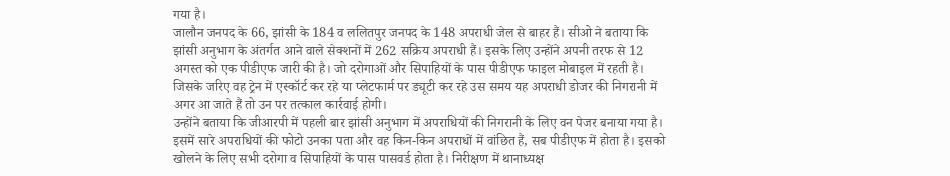गया है।
जालौन जनपद के 66, झांसी के 184 व ललितपुर जनपद के 148 अपराधी जेल से बाहर हैं। सीओ ने बताया कि झांसी अनुभाग के अंतर्गत आने वाले सेक्शनों में 262 सक्रिय अपराधी हैं। इसके लिए उन्होंने अपनी तरफ से 12 अगस्त को एक पीडीएफ जारी की है। जो दरोगाओं और सिपाहियों के पास पीडीएफ फाइल मोबाइल में रहती है। जिसके जरिए वह ट्रेन में एस्कॉर्ट कर रहे या प्लेटफार्म पर ड्यूटी कर रहे उस समय यह अपराधी डोजर की निगरानी में अगर आ जाते हैं तो उन पर तत्काल कार्रवाई होगी।
उन्होंने बताया कि जीआरपी में पहली बार झांसी अनुभाग में अपराधियों की निगरानी के लिए वन पेजर बनाया गया है। इसमें सारे अपराधियों की फोटो उनका पता और वह किन-किन अपराधों में वांछित हैं, सब पीडीएफ में होता है। इसको खोलने के लिए सभी दरोगा व सिपाहियों के पास पासवर्ड होता है। निरीक्षण में थानाध्यक्ष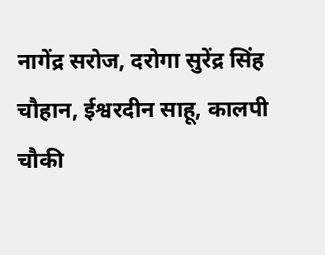नागेंद्र सरोज, दरोगा सुरेंद्र सिंह चौहान, ईश्वरदीन साहू, कालपी चौकी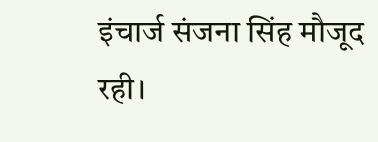इंचार्ज संजना सिंह मौजूद रही।